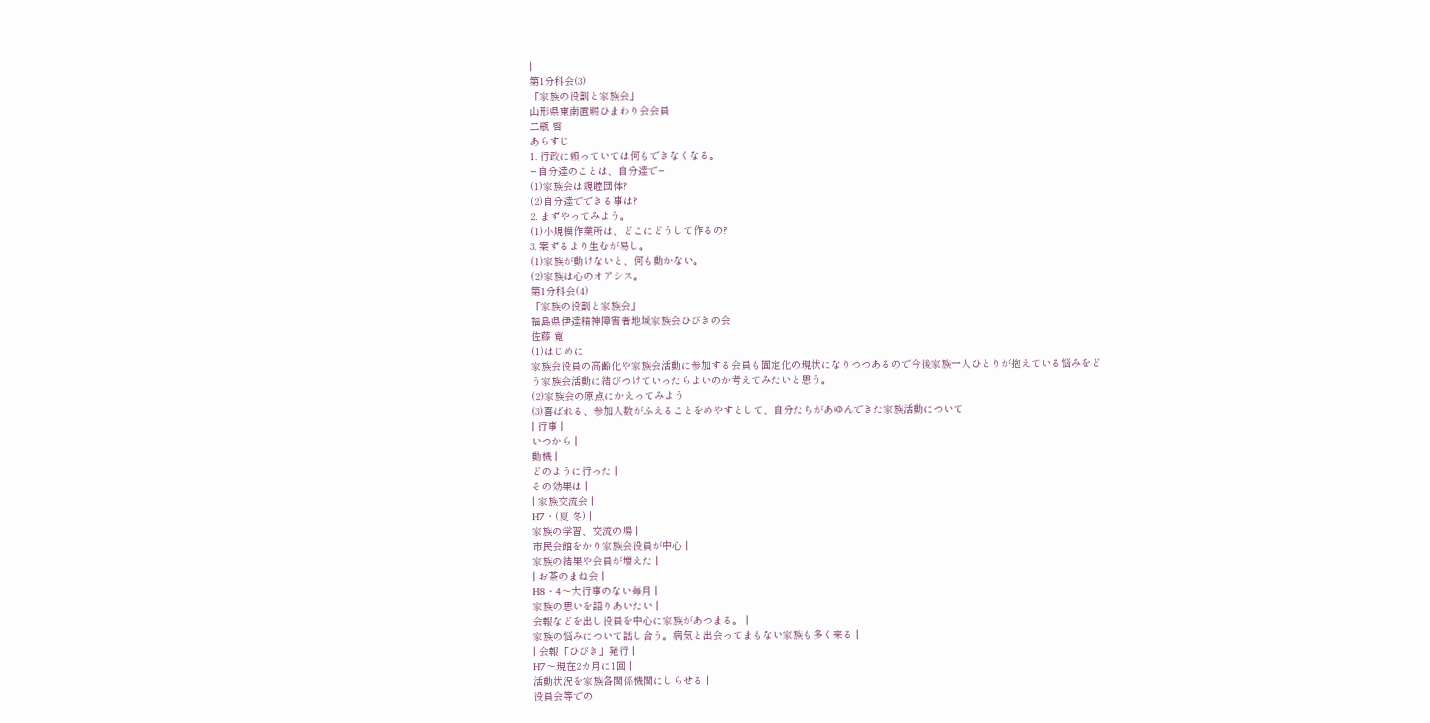|
第1分科会(3)
「家族の役割と家族会」
山形県東南置賜ひまわり会会員
二瓶 啓
あらすじ
1. 行政に頼っていては何もできなくなる。
−自分達のことは、自分達で−
(1)家族会は親睦団体?
(2)自分達でできる事は?
2. まずやってみよう。
(1)小規模作業所は、どこにどうして作るの?
3. 案ずるより生むが易し。
(1)家族が動けないと、何も動かない。
(2)家族は心のオアシス。
第1分科会(4)
「家族の役割と家族会」
福島県伊達精神障害者地域家族会ひびきの会
佐藤 寛
(1)はじめに
家族会役員の高齢化や家族会活動に参加する会員も固定化の現状になりつつあるので今後家族一人ひとりが抱えている悩みをどう家族会活動に結びつけていったらよいのか考えてみたいと思う。
(2)家族会の原点にかえってみよう
(3)喜ばれる、参加人数がふえることをめやすとして、自分たちがあゆんできた家族活動について
| 行事 |
いつから |
動機 |
どのように行った |
その効果は |
| 家族交流会 |
H7・(夏 冬) |
家族の学習、交流の場 |
市民会館をかり家族会役員が中心 |
家族の結果や会員が増えた |
| お茶のまね会 |
H8・4〜大行事のない毎月 |
家族の思いを語りあいたい |
会報などを出し役員を中心に家族があつまる。 |
家族の悩みについて話し合う。病気と出会ってまもない家族も多く来る |
| 会報「ひびき」発行 |
H7〜現在2カ月に1回 |
活動状況を家族各関係機関にしらせる |
役員会等での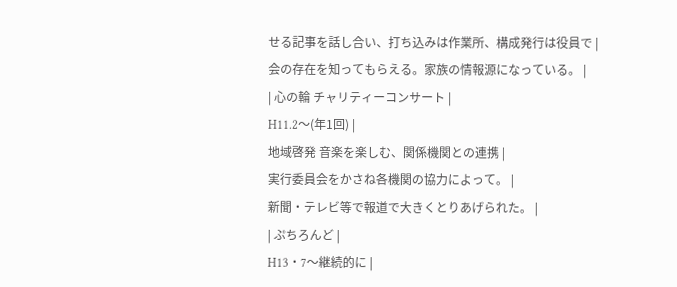せる記事を話し合い、打ち込みは作業所、構成発行は役員で |
会の存在を知ってもらえる。家族の情報源になっている。 |
| 心の輪 チャリティーコンサート |
H11.2〜(年1回) |
地域啓発 音楽を楽しむ、関係機関との連携 |
実行委員会をかさね各機関の協力によって。 |
新聞・テレビ等で報道で大きくとりあげられた。 |
| ぷちろんど |
H13・7〜継続的に |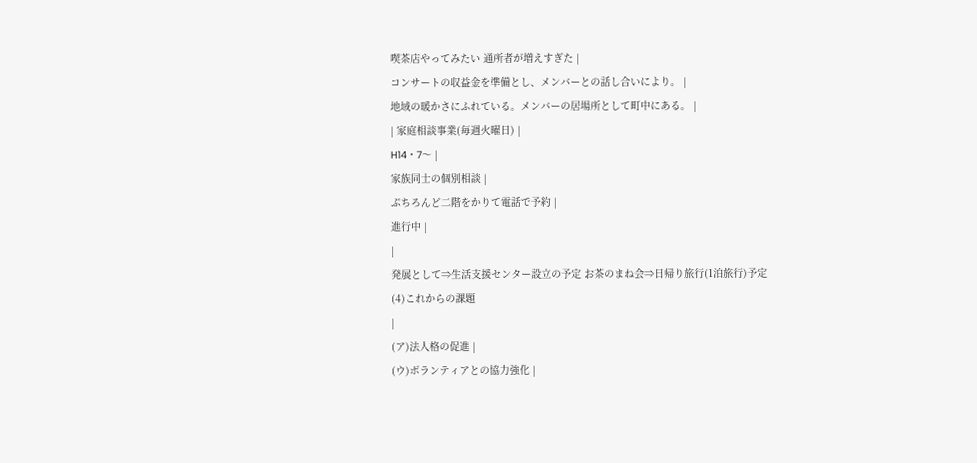喫茶店やってみたい 通所者が増えすぎた |
コンサートの収益金を準備とし、メンバーとの話し合いにより。 |
地域の暖かさにふれている。メンバーの居場所として町中にある。 |
| 家庭相談事業(毎週火曜日) |
H14・7〜 |
家族同士の個別相談 |
ぷちろんど二階をかりて電話で予約 |
進行中 |
|
発展として⇒生活支援センター設立の予定 お茶のまね会⇒日帰り旅行(1泊旅行)予定
(4)これからの課題
|
(ア)法人格の促進 |
(ウ)ボランティアとの協力強化 |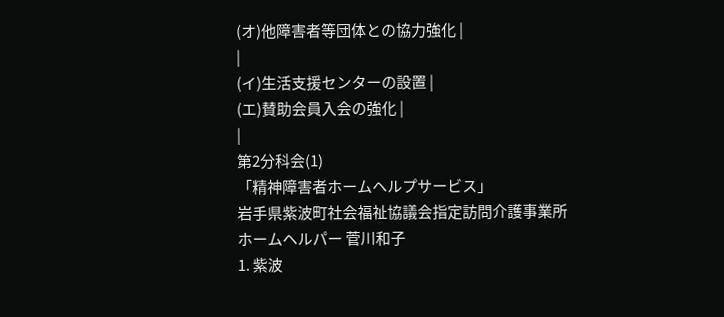(オ)他障害者等団体との協力強化 |
|
(イ)生活支援センターの設置 |
(エ)賛助会員入会の強化 |
|
第2分科会(1)
「精神障害者ホームヘルプサービス」
岩手県紫波町社会福祉協議会指定訪問介護事業所
ホームヘルパー 菅川和子
1. 紫波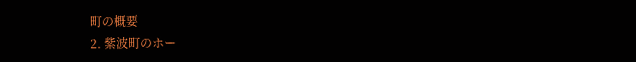町の概要
2. 紫波町のホー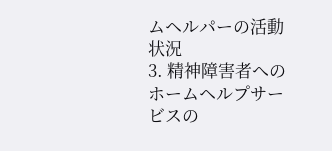ムヘルパーの活動状況
3. 精神障害者へのホームヘルプサービスの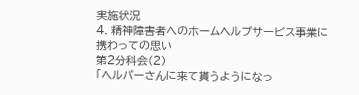実施状況
4. 精神障害者へのホームヘルプサービス事業に携わっての思い
第2分科会(2)
「ヘルパーさんに来て貰うようになっ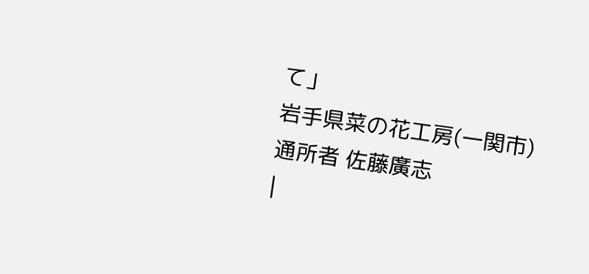て」
岩手県菜の花工房(一関市)
通所者 佐藤廣志
|